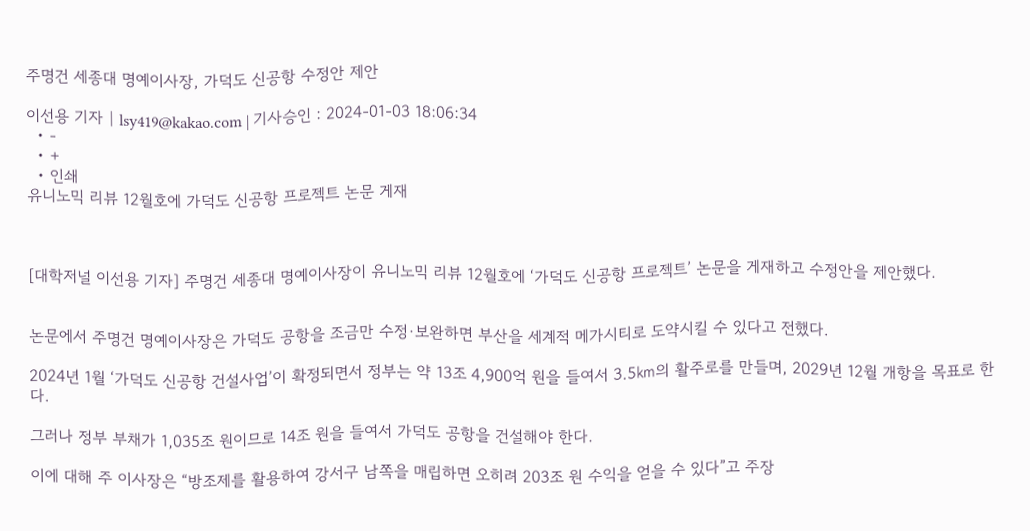주명건 세종대 명예이사장, 가덕도 신공항 수정안 제안

이선용 기자 | lsy419@kakao.com | 기사승인 : 2024-01-03 18:06:34
  • -
  • +
  • 인쇄
유니노믹 리뷰 12월호에 가덕도 신공항 프로젝트 논문 게재



[대학저널 이선용 기자] 주명건 세종대 명예이사장이 유니노믹 리뷰 12월호에 ‘가덕도 신공항 프로젝트’ 논문을 게재하고 수정안을 제안했다.


논문에서 주명건 명예이사장은 가덕도 공항을 조금만 수정·보완하면 부산을 세계적 메가시티로 도약시킬 수 있다고 전했다.

2024년 1월 ‘가덕도 신공항 건설사업’이 확정되면서 정부는 약 13조 4,900억 원을 들여서 3.5㎞의 활주로를 만들며, 2029년 12월 개항을 목표로 한다.

그러나 정부 부채가 1,035조 원이므로 14조 원을 들여서 가덕도 공항을 건설해야 한다.

이에 대해 주 이사장은 “방조제를 활용하여 강서구 남쪽을 매립하면 오히려 203조 원 수익을 얻을 수 있다”고 주장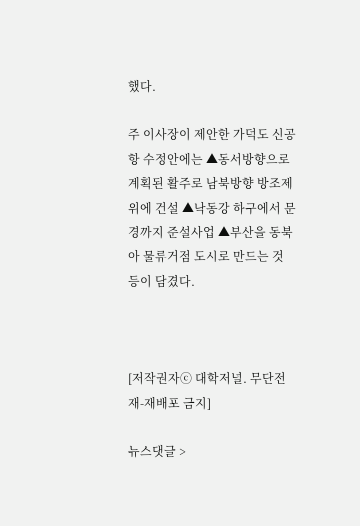했다.

주 이사장이 제안한 가덕도 신공항 수정안에는 ▲동서방향으로 계획된 활주로 남북방향 방조제 위에 건설 ▲낙동강 하구에서 문경까지 준설사업 ▲부산을 동북아 물류거점 도시로 만드는 것 등이 담겼다.



[저작권자ⓒ 대학저널. 무단전재-재배포 금지]

뉴스댓글 >